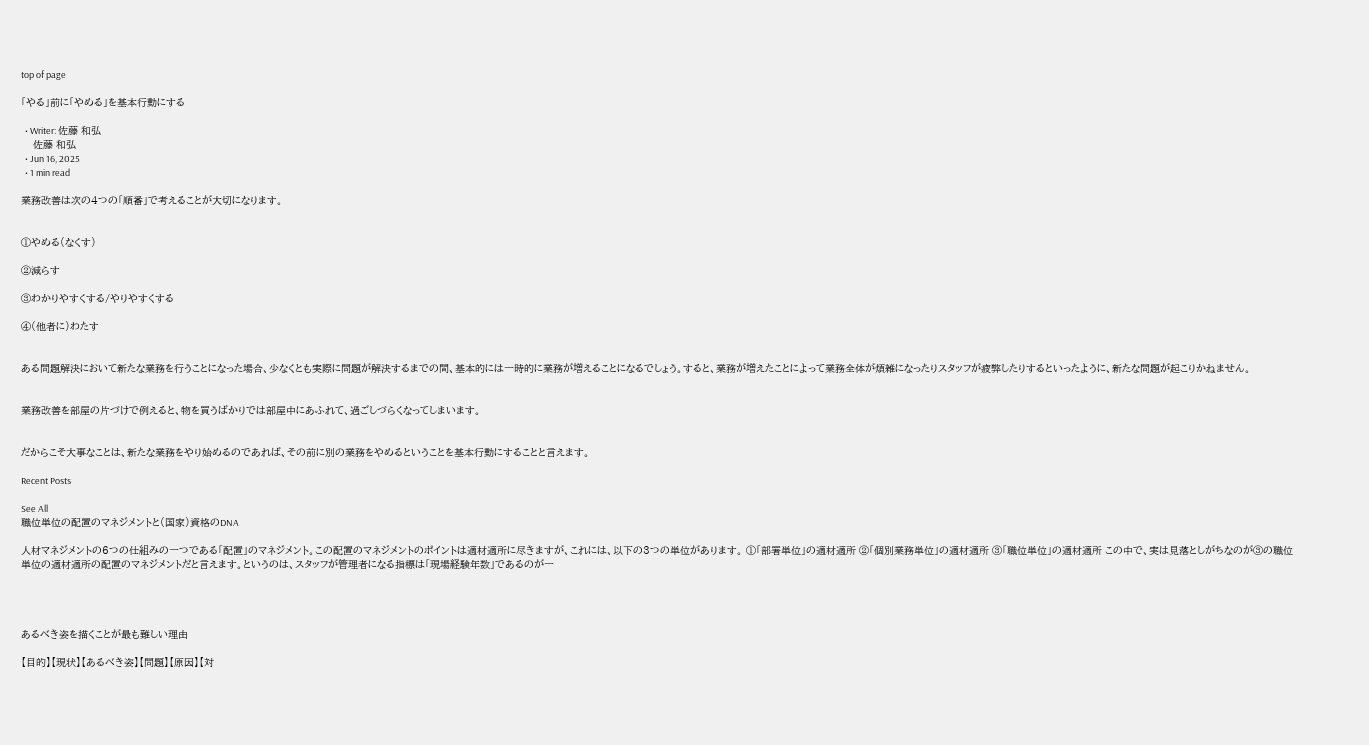top of page

「やる」前に「やめる」を基本行動にする

  • Writer: 佐藤 和弘
    佐藤 和弘
  • Jun 16, 2025
  • 1 min read

業務改善は次の4つの「順番」で考えることが大切になります。


①やめる(なくす)

②減らす

③わかりやすくする/やりやすくする

④(他者に)わたす


ある問題解決において新たな業務を行うことになった場合、少なくとも実際に問題が解決するまでの間、基本的には一時的に業務が増えることになるでしょう。すると、業務が増えたことによって業務全体が煩雑になったりスタッフが疲弊したりするといったように、新たな問題が起こりかねません。


業務改善を部屋の片づけで例えると、物を買うばかりでは部屋中にあふれて、過ごしづらくなってしまいます。


だからこそ大事なことは、新たな業務をやり始めるのであれば、その前に別の業務をやめるということを基本行動にすることと言えます。

Recent Posts

See All
職位単位の配置のマネジメントと(国家)資格のDNA

人材マネジメントの6つの仕組みの一つである「配置」のマネジメント。この配置のマネジメントのポイントは適材適所に尽きますが、これには、以下の3つの単位があります。 ①「部署単位」の適材適所 ②「個別業務単位」の適材適所 ③「職位単位」の適材適所 この中で、実は見落としがちなのが③の職位単位の適材適所の配置のマネジメントだと言えます。というのは、スタッフが管理者になる指標は「現場経験年数」であるのが一




あるべき姿を描くことが最も難しい理由

【目的】【現状】【あるべき姿】【問題】【原因】【対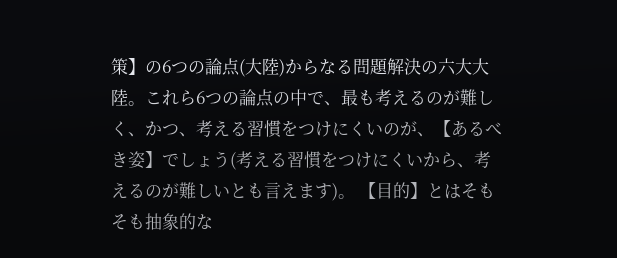策】の6つの論点(大陸)からなる問題解決の六大大陸。これら6つの論点の中で、最も考えるのが難しく、かつ、考える習慣をつけにくいのが、【あるべき姿】でしょう(考える習慣をつけにくいから、考えるのが難しいとも言えます)。 【目的】とはそもそも抽象的な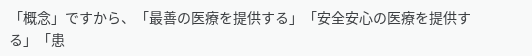「概念」ですから、「最善の医療を提供する」「安全安心の医療を提供する」「患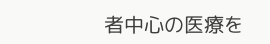者中心の医療を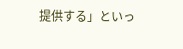提供する」といっ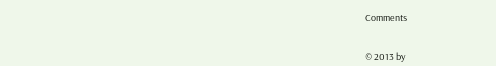Comments


© 2013 by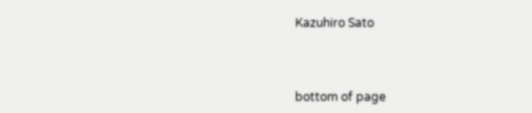Kazuhiro Sato



bottom of page